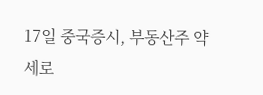17일 중국증시, 부동산주 약세로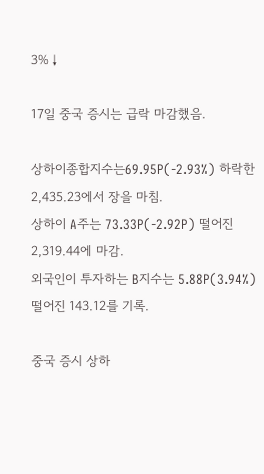3%↓

17일 중국 증시는 급락 마감했음.

상하이종합지수는69.95P(-2.93%) 하락한 2,435.23에서 장을 마침.
상하이 A주는 73.33P(-2.92P) 떨어진 2,319.44에 마감.
외국인이 투자하는 B지수는 5.88P(3.94%) 떨어진 143.12를 기록.

중국 증시 상하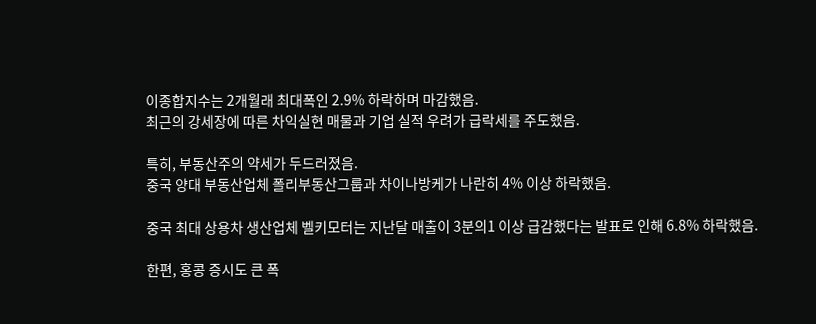이종합지수는 2개월래 최대폭인 2.9% 하락하며 마감했음.
최근의 강세장에 따른 차익실현 매물과 기업 실적 우려가 급락세를 주도했음.

특히, 부동산주의 약세가 두드러졌음.
중국 양대 부동산업체 폴리부동산그룹과 차이나방케가 나란히 4% 이상 하락했음.

중국 최대 상용차 생산업체 벨키모터는 지난달 매출이 3분의1 이상 급감했다는 발표로 인해 6.8% 하락했음.

한편, 홍콩 증시도 큰 폭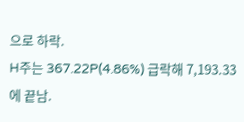으로 하락.
H주는 367.22P(4.86%) 급락해 7,193.33에 끝남.